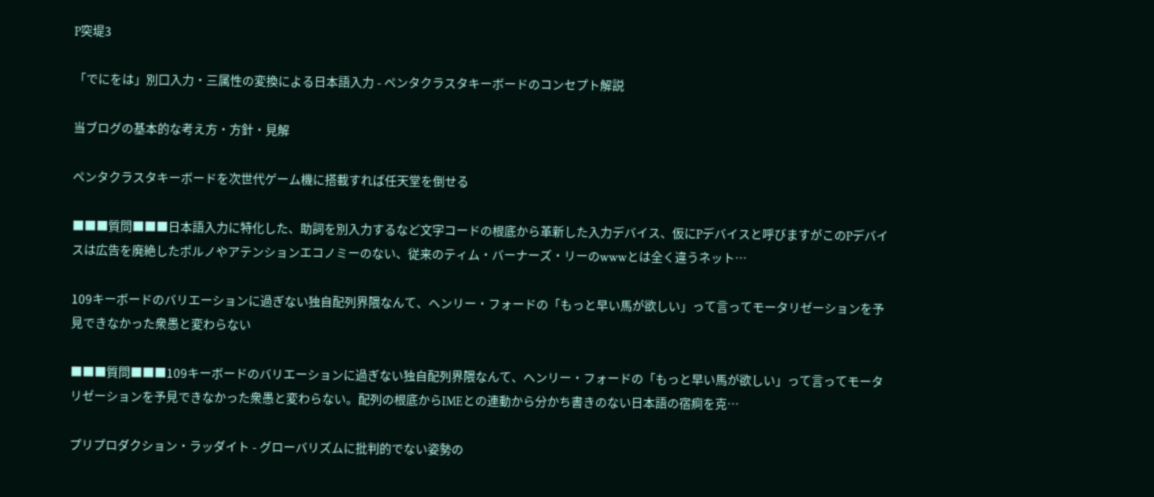P突堤3

「でにをは」別口入力・三属性の変換による日本語入力 - ペンタクラスタキーボードのコンセプト解説

当ブログの基本的な考え方・方針・見解

ペンタクラスタキーボードを次世代ゲーム機に搭載すれば任天堂を倒せる

■■■質問■■■日本語入力に特化した、助詞を別入力するなど文字コードの根底から革新した入力デバイス、仮にPデバイスと呼びますがこのPデバイスは広告を廃絶したポルノやアテンションエコノミーのない、従来のティム・バーナーズ・リーのwwwとは全く違うネット…

109キーボードのバリエーションに過ぎない独自配列界隈なんて、ヘンリー・フォードの「もっと早い馬が欲しい」って言ってモータリゼーションを予見できなかった衆愚と変わらない

■■■質問■■■109キーボードのバリエーションに過ぎない独自配列界隈なんて、ヘンリー・フォードの「もっと早い馬が欲しい」って言ってモータリゼーションを予見できなかった衆愚と変わらない。配列の根底からIMEとの連動から分かち書きのない日本語の宿痾を克…

プリプロダクション・ラッダイト - グローバリズムに批判的でない姿勢の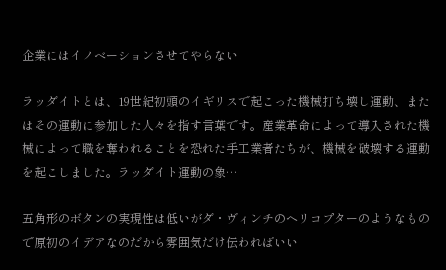企業にはイノベーションさせてやらない

ラッダイトとは、19世紀初頭のイギリスで起こった機械打ち壊し運動、またはその運動に参加した人々を指す言葉です。産業革命によって導入された機械によって職を奪われることを恐れた手工業者たちが、機械を破壊する運動を起こしました。ラッダイト運動の象…

五角形のボタンの実現性は低いがダ・ヴィンチのヘリコプターのようなもので原初のイデアなのだから雰囲気だけ伝わればいい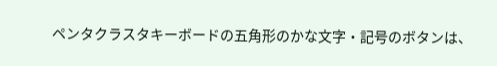ペンタクラスタキーボードの五角形のかな文字・記号のボタンは、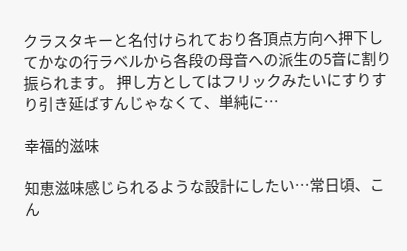クラスタキーと名付けられており各頂点方向へ押下してかなの行ラベルから各段の母音への派生の5音に割り振られます。 押し方としてはフリックみたいにすりすり引き延ばすんじゃなくて、単純に…

幸福的滋味

知恵滋味感じられるような設計にしたい…常日頃、こん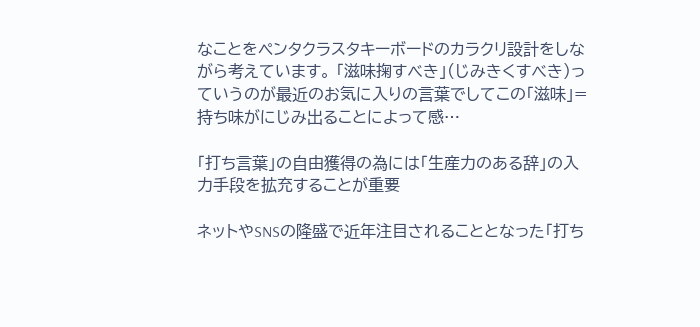なことをペンタクラスタキーボードのカラクリ設計をしながら考えています。 「滋味掬すべき」(じみきくすべき)っていうのが最近のお気に入りの言葉でしてこの「滋味」=持ち味がにじみ出ることによって感…

「打ち言葉」の自由獲得の為には「生産力のある辞」の入力手段を拡充することが重要

ネットやSNSの隆盛で近年注目されることとなった「打ち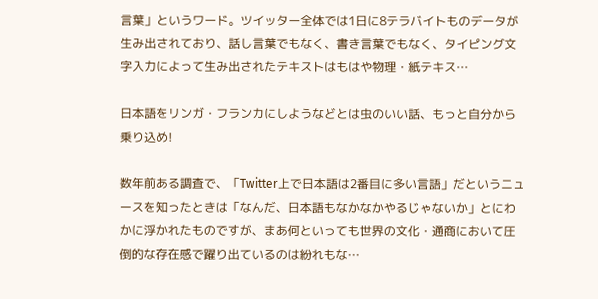言葉」というワード。ツイッター全体では1日に8テラバイトものデータが生み出されており、話し言葉でもなく、書き言葉でもなく、タイピング文字入力によって生み出されたテキストはもはや物理・紙テキス…

日本語をリンガ・フランカにしようなどとは虫のいい話、もっと自分から乗り込め!

数年前ある調査で、「Twitter上で日本語は2番目に多い言語」だというニュースを知ったときは「なんだ、日本語もなかなかやるじゃないか」とにわかに浮かれたものですが、まあ何といっても世界の文化・通商において圧倒的な存在感で躍り出ているのは紛れもな…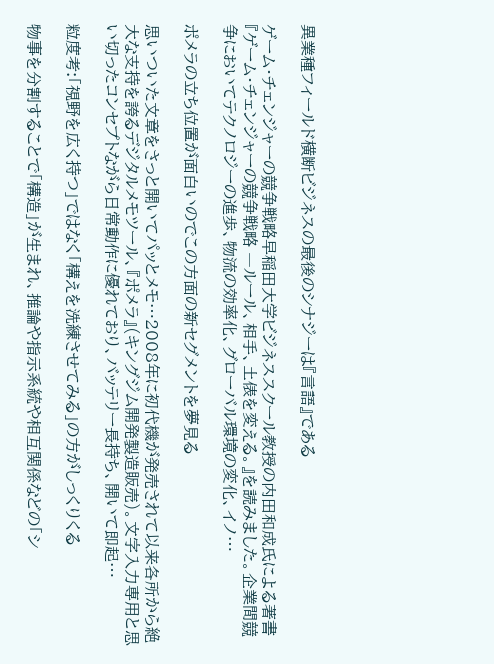異業種フィールド横断ビジネスの最後のシナジーは『言語』である

ゲーム・チェンジャーの競争戦略早稲田大学ビジネススクール教授の内田和成氏による著書『ゲーム・チェンジャーの競争戦略 ―ルール、相手、土俵を変える。』を読みました。企業間競争においてテクノロジーの進歩、物流の効率化、グローバル環境の変化、イノ…

ポメラの立ち位置が面白いのでこの方面の新セグメントを夢見る

思いついた文章をさっと開いてパッとメモ…2008年に初代機が発売されて以来各所から絶大な支持を誇るデジタルメモツール、『ポメラ』(キングジム開発製造販売)。文字入力専用と思い切ったコンセプトながら日常動作に優れており、バッテリー長持ち、開いて即起…

粒度考:「視野を広く持つ」ではなく「構えを洗練させてみる」の方がしっくりくる

物事を分割することで「構造」が生まれ、推論や指示系統や相互関係などの「シ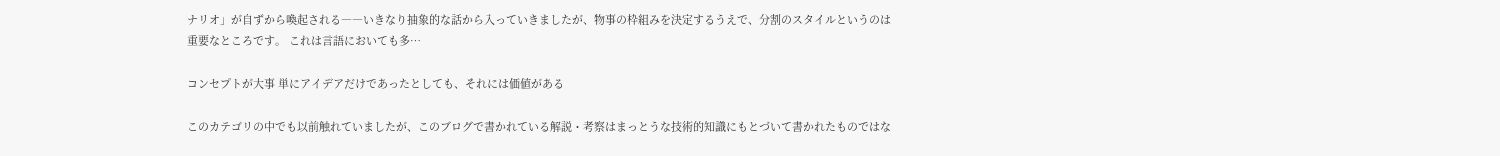ナリオ」が自ずから喚起される――いきなり抽象的な話から入っていきましたが、物事の枠組みを決定するうえで、分割のスタイルというのは重要なところです。 これは言語においても多…

コンセプトが大事 単にアイデアだけであったとしても、それには価値がある

このカテゴリの中でも以前触れていましたが、このブログで書かれている解説・考察はまっとうな技術的知識にもとづいて書かれたものではな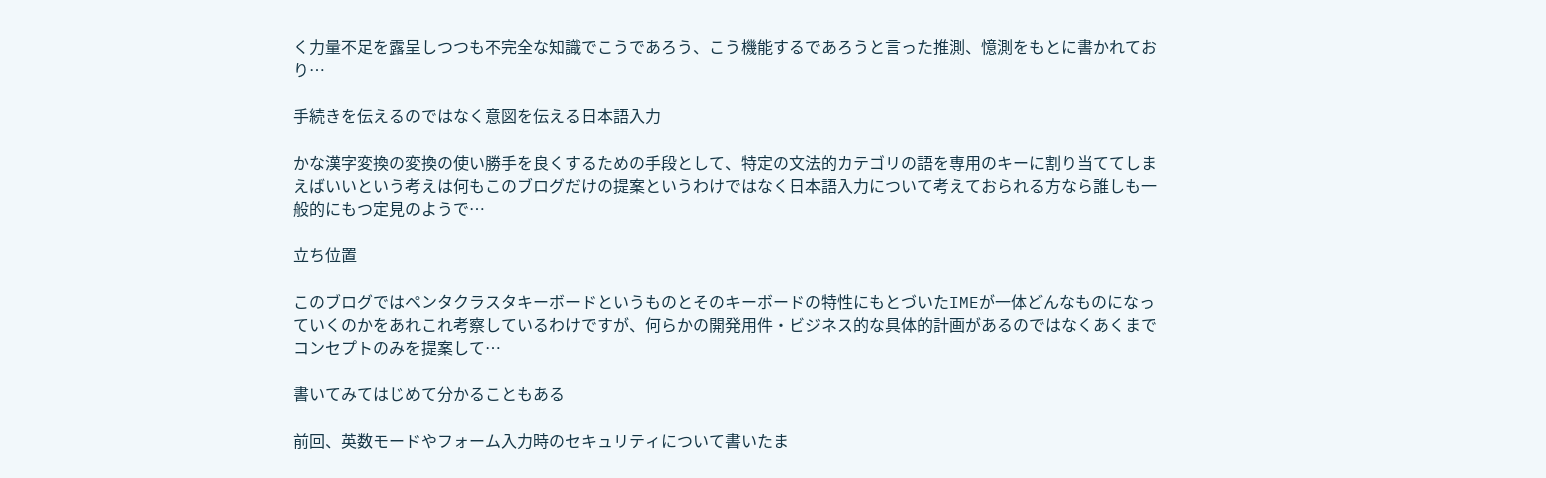く力量不足を露呈しつつも不完全な知識でこうであろう、こう機能するであろうと言った推測、憶測をもとに書かれており…

手続きを伝えるのではなく意図を伝える日本語入力

かな漢字変換の変換の使い勝手を良くするための手段として、特定の文法的カテゴリの語を専用のキーに割り当ててしまえばいいという考えは何もこのブログだけの提案というわけではなく日本語入力について考えておられる方なら誰しも一般的にもつ定見のようで…

立ち位置

このブログではペンタクラスタキーボードというものとそのキーボードの特性にもとづいたIMEが一体どんなものになっていくのかをあれこれ考察しているわけですが、何らかの開発用件・ビジネス的な具体的計画があるのではなくあくまでコンセプトのみを提案して…

書いてみてはじめて分かることもある

前回、英数モードやフォーム入力時のセキュリティについて書いたま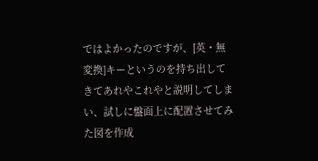ではよかったのですが、[英・無変換]キーというのを持ち出してきてあれやこれやと説明してしまい、試しに盤面上に配置させてみた図を作成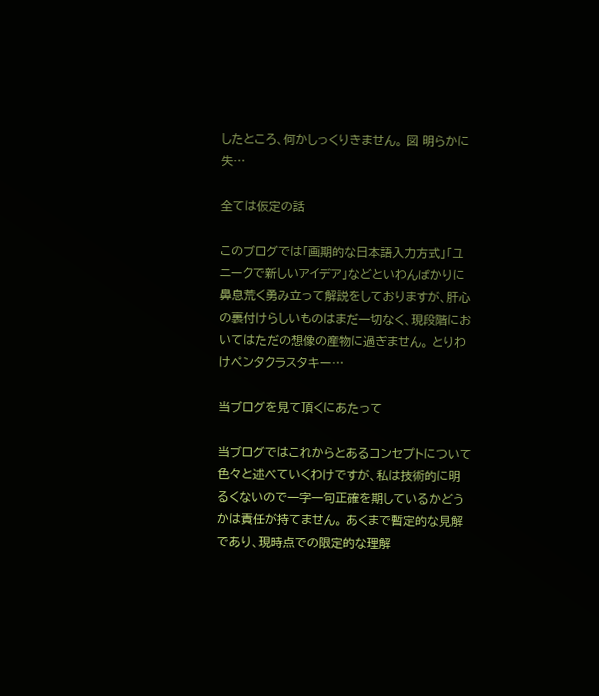したところ、何かしっくりきません。 図 明らかに失…

全ては仮定の話

このブログでは「画期的な日本語入力方式」「ユニークで新しいアイデア」などといわんばかりに鼻息荒く勇み立って解説をしておりますが、肝心の裏付けらしいものはまだ一切なく、現段階においてはただの想像の産物に過ぎません。 とりわけペンタクラスタキー…

当ブログを見て頂くにあたって

当ブログではこれからとあるコンセプトについて色々と述べていくわけですが、私は技術的に明るくないので一字一句正確を期しているかどうかは責任が持てません。 あくまで暫定的な見解であり、現時点での限定的な理解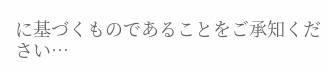に基づくものであることをご承知ください…